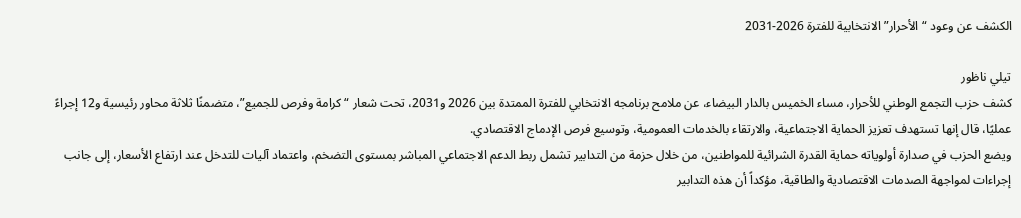الكشف عن وعود “الأحرار” الانتخابية للفترة 2026-2031

تيلي ناظور
كشف حزب التجمع الوطني للأحرار، مساء الخميس بالدار البيضاء، عن ملامح برنامجه الانتخابي للفترة الممتدة بين 2026 و2031، تحت شعار “كرامة وفرص للجميع”، متضمنًا ثلاثة محاور رئيسية و12 إجراءً عمليًا، قال إنها تستهدف تعزيز الحماية الاجتماعية، والارتقاء بالخدمات العمومية، وتوسيع فرص الإدماج الاقتصادي.
ويضع الحزب في صدارة أولوياته حماية القدرة الشرائية للمواطنين، من خلال حزمة من التدابير تشمل ربط الدعم الاجتماعي المباشر بمستوى التضخم، واعتماد آليات للتدخل عند ارتفاع الأسعار، إلى جانب إجراءات لمواجهة الصدمات الاقتصادية والطاقية، مؤكداً أن هذه التدابير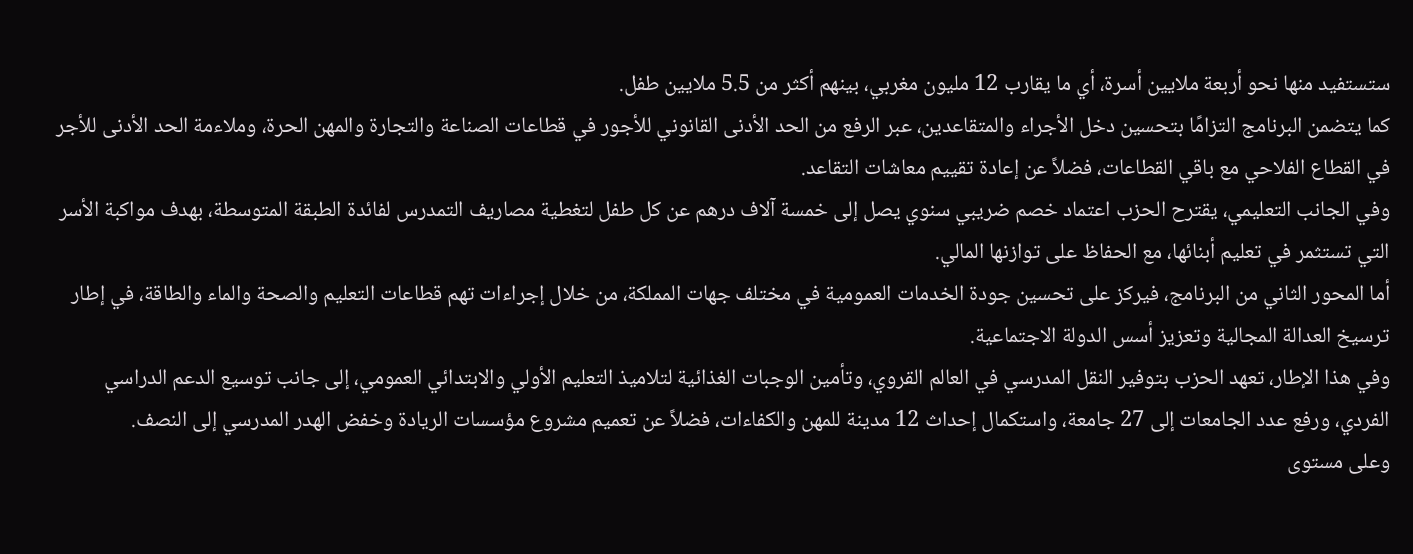ستستفيد منها نحو أربعة ملايين أسرة، أي ما يقارب 12 مليون مغربي، بينهم أكثر من 5.5 ملايين طفل.
كما يتضمن البرنامج التزامًا بتحسين دخل الأجراء والمتقاعدين، عبر الرفع من الحد الأدنى القانوني للأجور في قطاعات الصناعة والتجارة والمهن الحرة، وملاءمة الحد الأدنى للأجر في القطاع الفلاحي مع باقي القطاعات، فضلاً عن إعادة تقييم معاشات التقاعد.
وفي الجانب التعليمي، يقترح الحزب اعتماد خصم ضريبي سنوي يصل إلى خمسة آلاف درهم عن كل طفل لتغطية مصاريف التمدرس لفائدة الطبقة المتوسطة، بهدف مواكبة الأسر التي تستثمر في تعليم أبنائها، مع الحفاظ على توازنها المالي.
أما المحور الثاني من البرنامج، فيركز على تحسين جودة الخدمات العمومية في مختلف جهات المملكة، من خلال إجراءات تهم قطاعات التعليم والصحة والماء والطاقة، في إطار ترسيخ العدالة المجالية وتعزيز أسس الدولة الاجتماعية.
وفي هذا الإطار، تعهد الحزب بتوفير النقل المدرسي في العالم القروي، وتأمين الوجبات الغذائية لتلاميذ التعليم الأولي والابتدائي العمومي، إلى جانب توسيع الدعم الدراسي الفردي، ورفع عدد الجامعات إلى 27 جامعة، واستكمال إحداث 12 مدينة للمهن والكفاءات، فضلاً عن تعميم مشروع مؤسسات الريادة وخفض الهدر المدرسي إلى النصف.
وعلى مستوى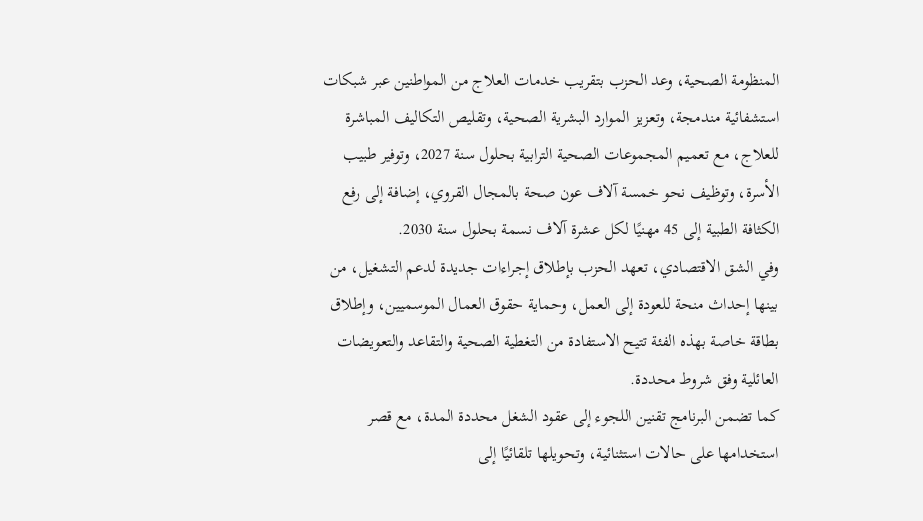المنظومة الصحية، وعد الحزب بتقريب خدمات العلاج من المواطنين عبر شبكات استشفائية مندمجة، وتعزيز الموارد البشرية الصحية، وتقليص التكاليف المباشرة للعلاج، مع تعميم المجموعات الصحية الترابية بحلول سنة 2027، وتوفير طبيب الأسرة، وتوظيف نحو خمسة آلاف عون صحة بالمجال القروي، إضافة إلى رفع الكثافة الطبية إلى 45 مهنيًا لكل عشرة آلاف نسمة بحلول سنة 2030.
وفي الشق الاقتصادي، تعهد الحزب بإطلاق إجراءات جديدة لدعم التشغيل، من بينها إحداث منحة للعودة إلى العمل، وحماية حقوق العمال الموسميين، وإطلاق بطاقة خاصة بهذه الفئة تتيح الاستفادة من التغطية الصحية والتقاعد والتعويضات العائلية وفق شروط محددة.
كما تضمن البرنامج تقنين اللجوء إلى عقود الشغل محددة المدة، مع قصر استخدامها على حالات استثنائية، وتحويلها تلقائيًا إلى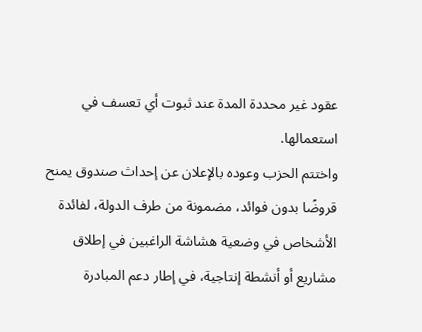عقود غير محددة المدة عند ثبوت أي تعسف في استعمالها.
واختتم الحزب وعوده بالإعلان عن إحداث صندوق يمنح قروضًا بدون فوائد، مضمونة من طرف الدولة، لفائدة الأشخاص في وضعية هشاشة الراغبين في إطلاق مشاريع أو أنشطة إنتاجية، في إطار دعم المبادرة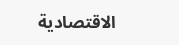الاقتصادية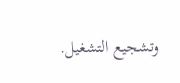وتشجيع التشغيل.